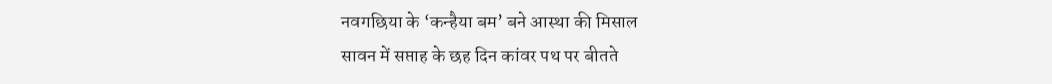नवगछिया के ‘कन्हैया बम’ बने आस्था की मिसाल
सावन में सप्ताह के छह दिन कांवर पथ पर बीतते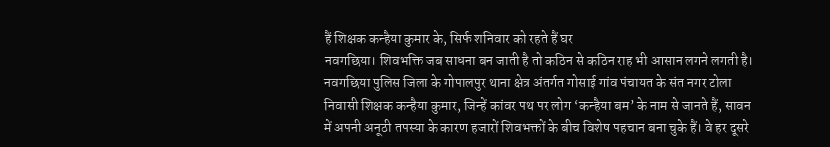हैं शिक्षक कन्हैया कुमार के, सिर्फ शनिवार को रहते हैं घर
नवगछिया। शिवभक्ति जब साधना बन जाती है तो कठिन से कठिन राह भी आसान लगने लगती है। नवगछिया पुलिस जिला के गोपालपुर थाना क्षेत्र अंतर्गत गोसाई गांव पंचायत के संत नगर टोला निवासी शिक्षक कन्हैया कुमार, जिन्हें कांवर पथ पर लोग ‘कन्हैया बम’ के नाम से जानते हैं, सावन में अपनी अनूठी तपस्या के कारण हजारों शिवभक्तों के बीच विशेष पहचान बना चुके हैं। वे हर दूसरे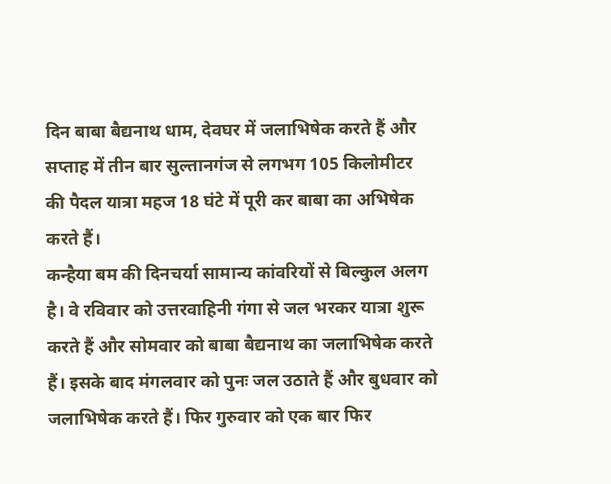दिन बाबा बैद्यनाथ धाम, देवघर में जलाभिषेक करते हैं और सप्ताह में तीन बार सुल्तानगंज से लगभग 105 किलोमीटर की पैदल यात्रा महज 18 घंटे में पूरी कर बाबा का अभिषेक करते हैं।
कन्हैया बम की दिनचर्या सामान्य कांवरियों से बिल्कुल अलग है। वे रविवार को उत्तरवाहिनी गंगा से जल भरकर यात्रा शुरू करते हैं और सोमवार को बाबा बैद्यनाथ का जलाभिषेक करते हैं। इसके बाद मंगलवार को पुनः जल उठाते हैं और बुधवार को जलाभिषेक करते हैं। फिर गुरुवार को एक बार फिर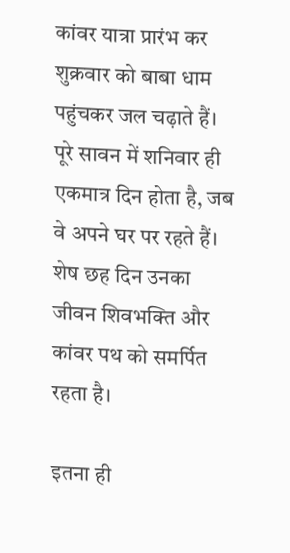कांवर यात्रा प्रारंभ कर शुक्रवार को बाबा धाम पहुंचकर जल चढ़ाते हैं। पूरे सावन में शनिवार ही एकमात्र दिन होता है, जब वे अपने घर पर रहते हैं। शेष छह दिन उनका जीवन शिवभक्ति और कांवर पथ को समर्पित रहता है।

इतना ही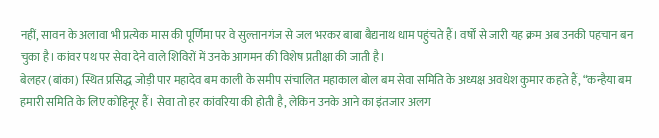नहीं, सावन के अलावा भी प्रत्येक मास की पूर्णिमा पर वे सुल्तानगंज से जल भरकर बाबा बैद्यनाथ धाम पहुंचते हैं। वर्षों से जारी यह क्रम अब उनकी पहचान बन चुका है। कांवर पथ पर सेवा देने वाले शिविरों में उनके आगमन की विशेष प्रतीक्षा की जाती है।
बेलहर (बांका) स्थित प्रसिद्ध जोड़ी पार महादेव बम काली के समीप संचालित महाकाल बोल बम सेवा समिति के अध्यक्ष अवधेश कुमार कहते हैं, “कन्हैया बम हमारी समिति के लिए कोहिनूर हैं। सेवा तो हर कांवरिया की होती है, लेकिन उनके आने का इंतजार अलग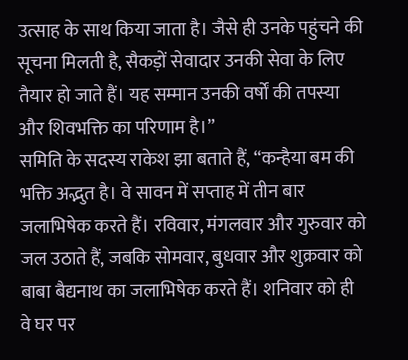उत्साह के साथ किया जाता है। जैसे ही उनके पहुंचने की सूचना मिलती है, सैकड़ों सेवादार उनकी सेवा के लिए तैयार हो जाते हैं। यह सम्मान उनकी वर्षों की तपस्या और शिवभक्ति का परिणाम है।”
समिति के सदस्य राकेश झा बताते हैं, “कन्हैया बम की भक्ति अद्भुत है। वे सावन में सप्ताह में तीन बार जलाभिषेक करते हैं। रविवार, मंगलवार और गुरुवार को जल उठाते हैं, जबकि सोमवार, बुधवार और शुक्रवार को बाबा बैद्यनाथ का जलाभिषेक करते हैं। शनिवार को ही वे घर पर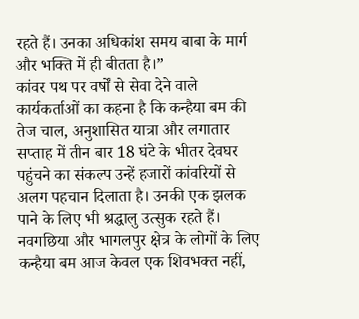रहते हैं। उनका अधिकांश समय बाबा के मार्ग और भक्ति में ही बीतता है।”
कांवर पथ पर वर्षों से सेवा देने वाले कार्यकर्ताओं का कहना है कि कन्हैया बम की तेज चाल, अनुशासित यात्रा और लगातार सप्ताह में तीन बार 18 घंटे के भीतर देवघर पहुंचने का संकल्प उन्हें हजारों कांवरियों से अलग पहचान दिलाता है। उनकी एक झलक पाने के लिए भी श्रद्धालु उत्सुक रहते हैं।
नवगछिया और भागलपुर क्षेत्र के लोगों के लिए कन्हैया बम आज केवल एक शिवभक्त नहीं,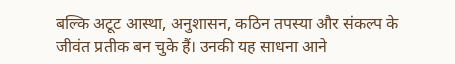बल्कि अटूट आस्था, अनुशासन, कठिन तपस्या और संकल्प के जीवंत प्रतीक बन चुके हैं। उनकी यह साधना आने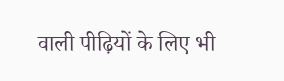वाली पीढ़ियों के लिए भी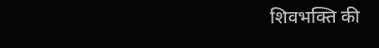शिवभक्ति की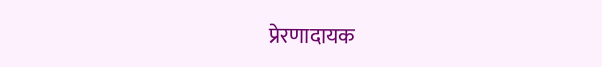प्रेरणादायक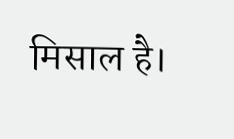मिसाल है।